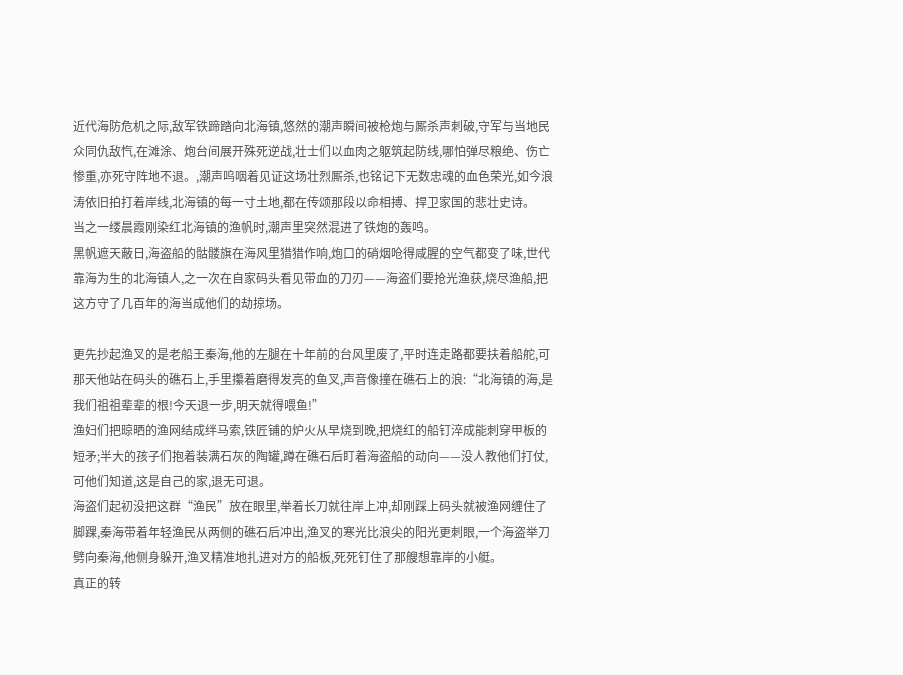近代海防危机之际,敌军铁蹄踏向北海镇,悠然的潮声瞬间被枪炮与厮杀声刺破,守军与当地民众同仇敌忾,在滩涂、炮台间展开殊死逆战,壮士们以血肉之躯筑起防线,哪怕弹尽粮绝、伤亡惨重,亦死守阵地不退。,潮声呜咽着见证这场壮烈厮杀,也铭记下无数忠魂的血色荣光,如今浪涛依旧拍打着岸线,北海镇的每一寸土地,都在传颂那段以命相搏、捍卫家国的悲壮史诗。
当之一缕晨霞刚染红北海镇的渔帆时,潮声里突然混进了铁炮的轰鸣。
黑帆遮天蔽日,海盗船的骷髅旗在海风里猎猎作响,炮口的硝烟呛得咸腥的空气都变了味,世代靠海为生的北海镇人,之一次在自家码头看见带血的刀刃——海盗们要抢光渔获,烧尽渔船,把这方守了几百年的海当成他们的劫掠场。

更先抄起渔叉的是老船王秦海,他的左腿在十年前的台风里废了,平时连走路都要扶着船舵,可那天他站在码头的礁石上,手里攥着磨得发亮的鱼叉,声音像撞在礁石上的浪:“北海镇的海,是我们祖祖辈辈的根!今天退一步,明天就得喂鱼!”
渔妇们把晾晒的渔网结成绊马索,铁匠铺的炉火从早烧到晚,把烧红的船钉淬成能刺穿甲板的短矛;半大的孩子们抱着装满石灰的陶罐,蹲在礁石后盯着海盗船的动向——没人教他们打仗,可他们知道,这是自己的家,退无可退。
海盗们起初没把这群“渔民”放在眼里,举着长刀就往岸上冲,却刚踩上码头就被渔网缠住了脚踝,秦海带着年轻渔民从两侧的礁石后冲出,渔叉的寒光比浪尖的阳光更刺眼,一个海盗举刀劈向秦海,他侧身躲开,渔叉精准地扎进对方的船板,死死钉住了那艘想靠岸的小艇。
真正的转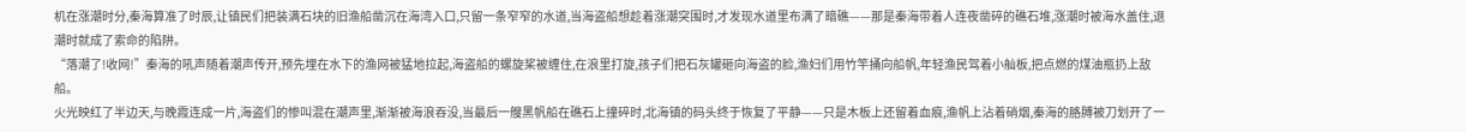机在涨潮时分,秦海算准了时辰,让镇民们把装满石块的旧渔船凿沉在海湾入口,只留一条窄窄的水道,当海盗船想趁着涨潮突围时,才发现水道里布满了暗礁——那是秦海带着人连夜凿碎的礁石堆,涨潮时被海水盖住,退潮时就成了索命的陷阱。
“落潮了!收网!”秦海的吼声随着潮声传开,预先埋在水下的渔网被猛地拉起,海盗船的螺旋桨被缠住,在浪里打旋,孩子们把石灰罐砸向海盗的脸,渔妇们用竹竿捅向船帆,年轻渔民驾着小舢板,把点燃的煤油瓶扔上敌船。
火光映红了半边天,与晚霞连成一片,海盗们的惨叫混在潮声里,渐渐被海浪吞没,当最后一艘黑帆船在礁石上撞碎时,北海镇的码头终于恢复了平静——只是木板上还留着血痕,渔帆上沾着硝烟,秦海的胳膊被刀划开了一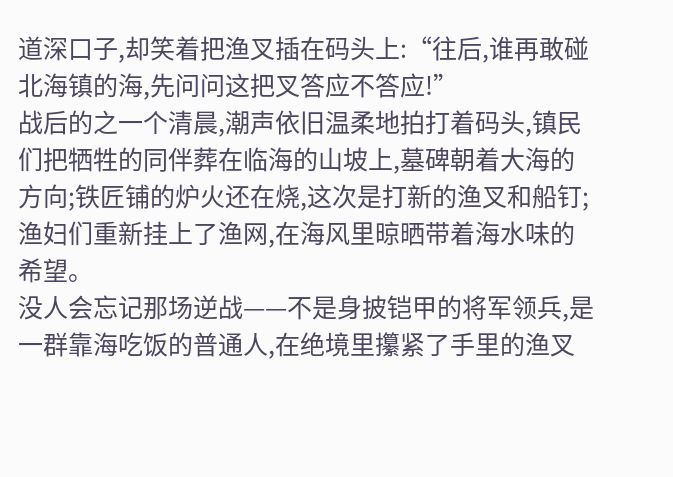道深口子,却笑着把渔叉插在码头上:“往后,谁再敢碰北海镇的海,先问问这把叉答应不答应!”
战后的之一个清晨,潮声依旧温柔地拍打着码头,镇民们把牺牲的同伴葬在临海的山坡上,墓碑朝着大海的方向;铁匠铺的炉火还在烧,这次是打新的渔叉和船钉;渔妇们重新挂上了渔网,在海风里晾晒带着海水味的希望。
没人会忘记那场逆战——不是身披铠甲的将军领兵,是一群靠海吃饭的普通人,在绝境里攥紧了手里的渔叉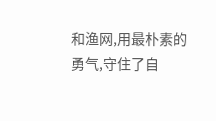和渔网,用最朴素的勇气,守住了自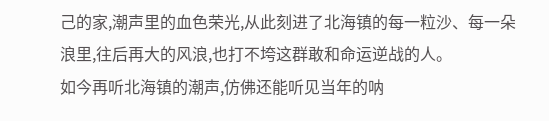己的家,潮声里的血色荣光,从此刻进了北海镇的每一粒沙、每一朵浪里,往后再大的风浪,也打不垮这群敢和命运逆战的人。
如今再听北海镇的潮声,仿佛还能听见当年的呐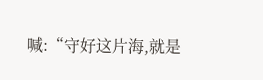喊:“守好这片海,就是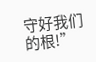守好我们的根!”